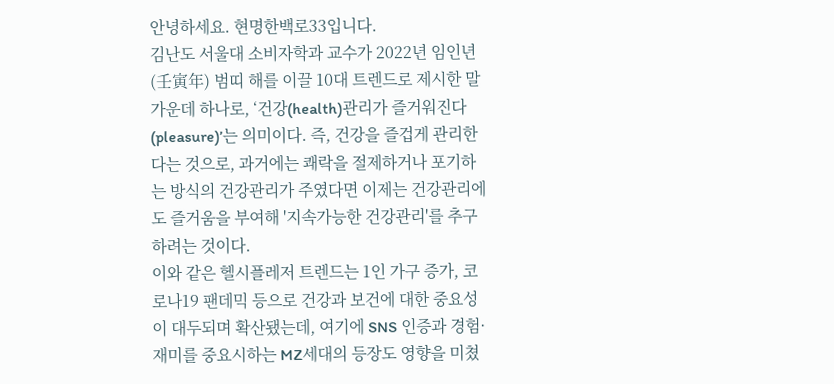안녕하세요. 현명한백로33입니다.
김난도 서울대 소비자학과 교수가 2022년 임인년(壬寅年) 범띠 해를 이끌 10대 트렌드로 제시한 말 가운데 하나로, ‘건강(health)관리가 즐거워진다(pleasure)’는 의미이다. 즉, 건강을 즐겁게 관리한다는 것으로, 과거에는 쾌락을 절제하거나 포기하는 방식의 건강관리가 주였다면 이제는 건강관리에도 즐거움을 부여해 '지속가능한 건강관리'를 추구하려는 것이다.
이와 같은 헬시플레저 트렌드는 1인 가구 증가, 코로나19 팬데믹 등으로 건강과 보건에 대한 중요성이 대두되며 확산됐는데, 여기에 SNS 인증과 경험·재미를 중요시하는 MZ세대의 등장도 영향을 미쳤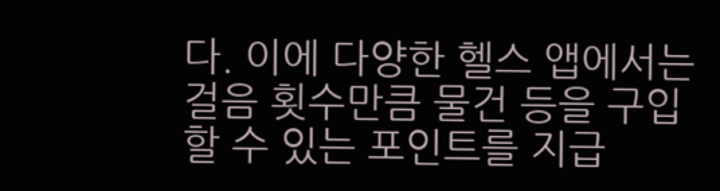다. 이에 다양한 헬스 앱에서는 걸음 횟수만큼 물건 등을 구입할 수 있는 포인트를 지급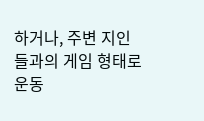하거나, 주변 지인들과의 게임 형태로 운동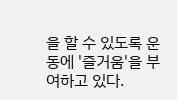을 할 수 있도록 운동에 '즐거움'을 부여하고 있다.